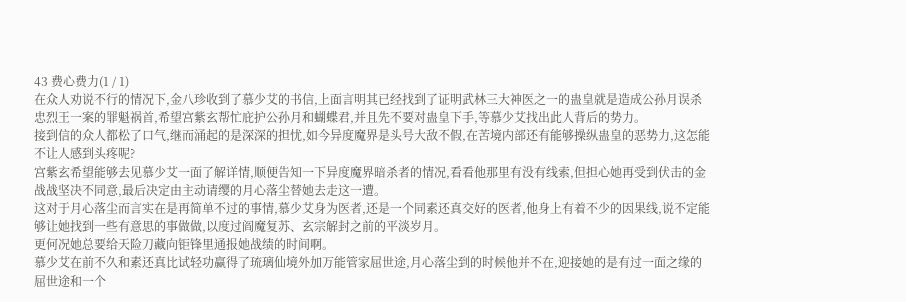43 费心费力(1 / 1)
在众人劝说不行的情况下,金八珍收到了慕少艾的书信,上面言明其已经找到了证明武林三大神医之一的蛊皇就是造成公孙月误杀忠烈王一案的罪魁祸首,希望宫紫玄帮忙庇护公孙月和蝴蝶君,并且先不要对蛊皇下手,等慕少艾找出此人背后的势力。
接到信的众人都松了口气,继而涌起的是深深的担忧,如今异度魔界是头号大敌不假,在苦境内部还有能够操纵蛊皇的恶势力,这怎能不让人感到头疼呢?
宫紫玄希望能够去见慕少艾一面了解详情,顺便告知一下异度魔界暗杀者的情况,看看他那里有没有线索,但担心她再受到伏击的金战战坚决不同意,最后决定由主动请缨的月心落尘替她去走这一遭。
这对于月心落尘而言实在是再简单不过的事情,慕少艾身为医者,还是一个同素还真交好的医者,他身上有着不少的因果线,说不定能够让她找到一些有意思的事做做,以度过阎魔复苏、玄宗解封之前的平淡岁月。
更何况她总要给天险刀藏向钜锋里通报她战绩的时间啊。
慕少艾在前不久和素还真比试轻功赢得了琉璃仙境外加万能管家屈世途,月心落尘到的时候他并不在,迎接她的是有过一面之缘的屈世途和一个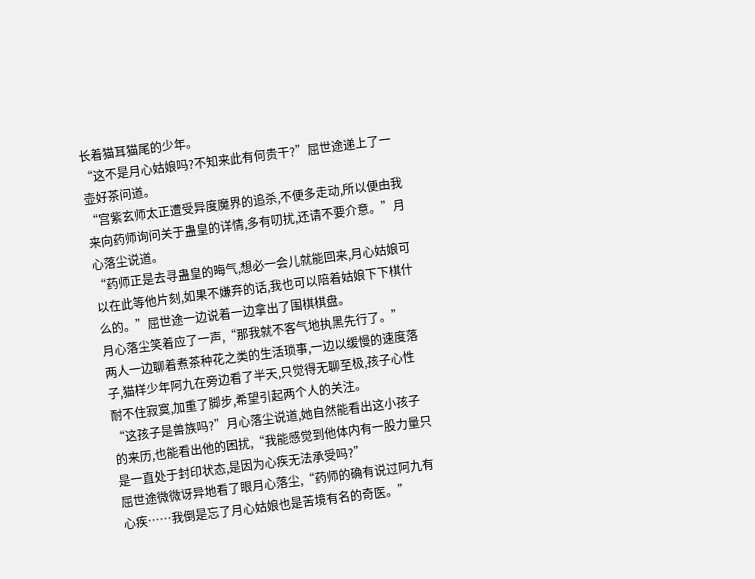长着猫耳猫尾的少年。
“这不是月心姑娘吗?不知来此有何贵干?”屈世途递上了一壶好茶问道。
“宫紫玄师太正遭受异度魔界的追杀,不便多走动,所以便由我来向药师询问关于蛊皇的详情,多有叨扰,还请不要介意。”月心落尘说道。
“药师正是去寻蛊皇的晦气,想必一会儿就能回来,月心姑娘可以在此等他片刻,如果不嫌弃的话,我也可以陪着姑娘下下棋什么的。”屈世途一边说着一边拿出了围棋棋盘。
月心落尘笑着应了一声,“那我就不客气地执黑先行了。”
两人一边聊着煮茶种花之类的生活琐事,一边以缓慢的速度落子,猫样少年阿九在旁边看了半天,只觉得无聊至极,孩子心性耐不住寂寞,加重了脚步,希望引起两个人的关注。
“这孩子是兽族吗?”月心落尘说道,她自然能看出这小孩子的来历,也能看出他的困扰,“我能感觉到他体内有一股力量只是一直处于封印状态,是因为心疾无法承受吗?”
屈世途微微讶异地看了眼月心落尘,“药师的确有说过阿九有心疾……我倒是忘了月心姑娘也是苦境有名的奇医。”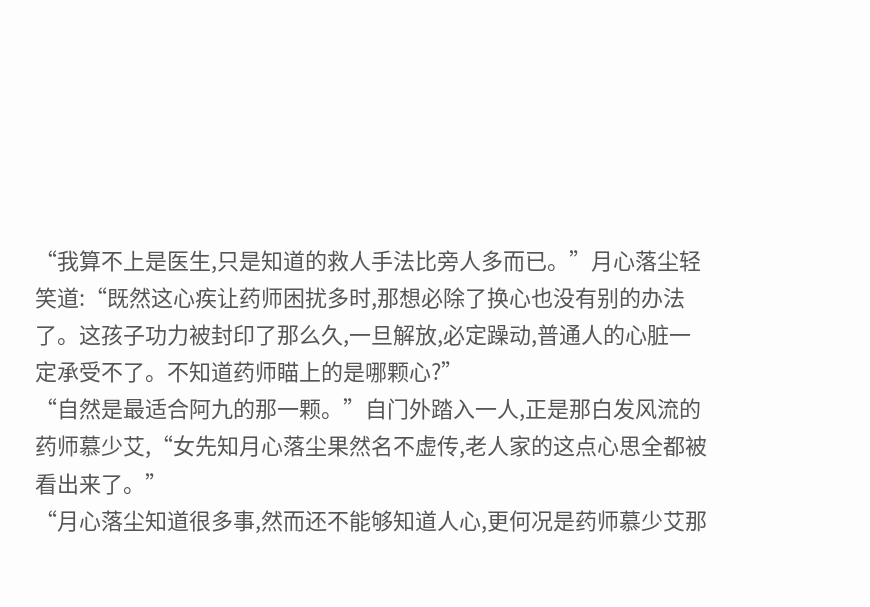“我算不上是医生,只是知道的救人手法比旁人多而已。”月心落尘轻笑道:“既然这心疾让药师困扰多时,那想必除了换心也没有别的办法了。这孩子功力被封印了那么久,一旦解放,必定躁动,普通人的心脏一定承受不了。不知道药师瞄上的是哪颗心?”
“自然是最适合阿九的那一颗。”自门外踏入一人,正是那白发风流的药师慕少艾,“女先知月心落尘果然名不虚传,老人家的这点心思全都被看出来了。”
“月心落尘知道很多事,然而还不能够知道人心,更何况是药师慕少艾那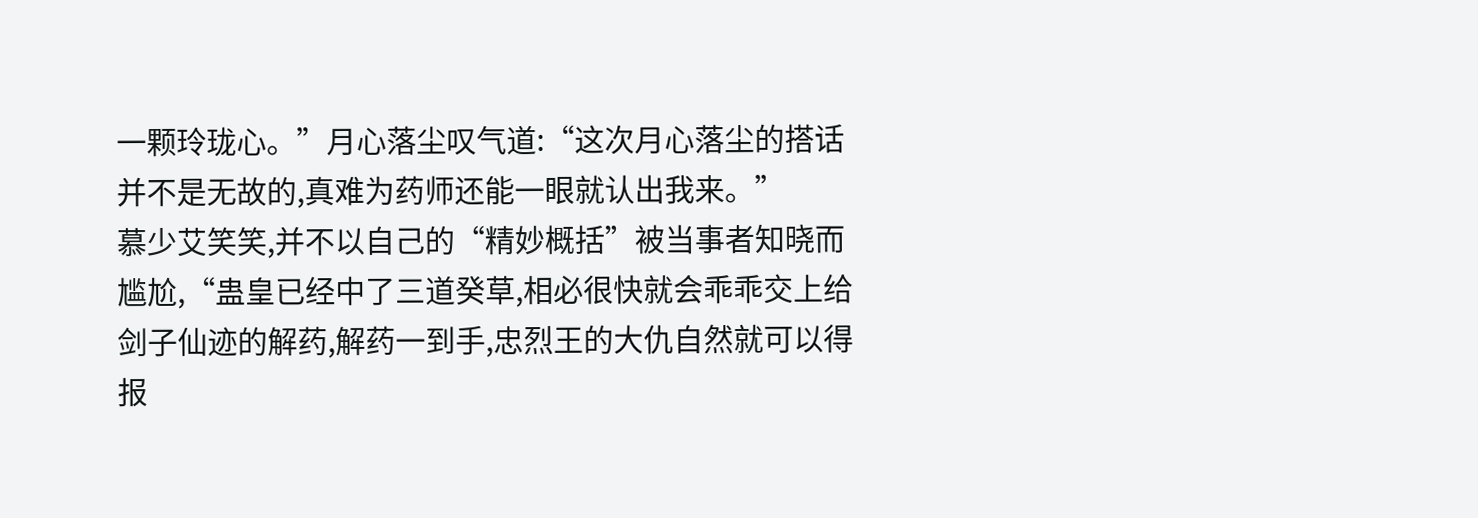一颗玲珑心。”月心落尘叹气道:“这次月心落尘的搭话并不是无故的,真难为药师还能一眼就认出我来。”
慕少艾笑笑,并不以自己的“精妙概括”被当事者知晓而尴尬,“蛊皇已经中了三道癸草,相必很快就会乖乖交上给剑子仙迹的解药,解药一到手,忠烈王的大仇自然就可以得报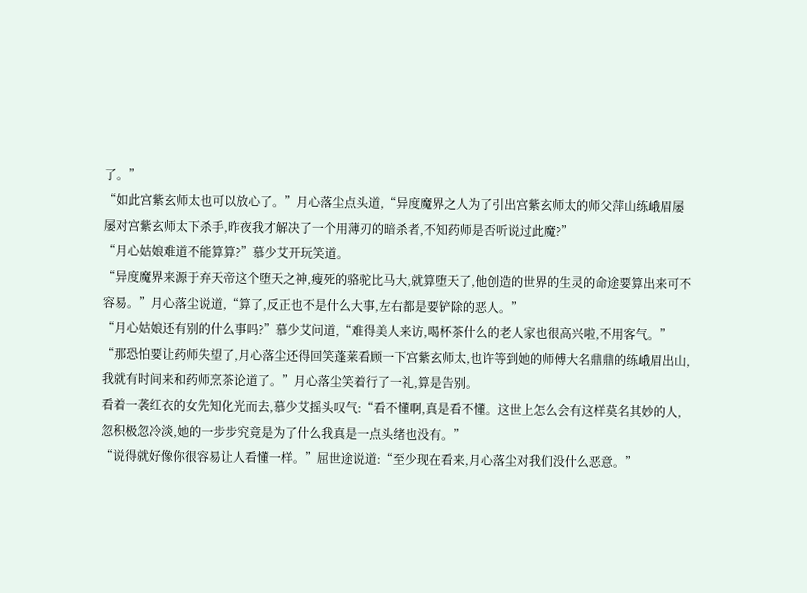了。”
“如此宫紫玄师太也可以放心了。”月心落尘点头道,“异度魔界之人为了引出宫紫玄师太的师父萍山练峨眉屡屡对宫紫玄师太下杀手,昨夜我才解决了一个用薄刃的暗杀者,不知药师是否听说过此魔?”
“月心姑娘难道不能算算?”慕少艾开玩笑道。
“异度魔界来源于弃天帝这个堕天之神,瘦死的骆驼比马大,就算堕天了,他创造的世界的生灵的命途要算出来可不容易。”月心落尘说道,“算了,反正也不是什么大事,左右都是要铲除的恶人。”
“月心姑娘还有别的什么事吗?”慕少艾问道,“难得美人来访,喝杯茶什么的老人家也很高兴啦,不用客气。”
“那恐怕要让药师失望了,月心落尘还得回笑蓬莱看顾一下宫紫玄师太,也许等到她的师傅大名鼎鼎的练峨眉出山,我就有时间来和药师烹茶论道了。”月心落尘笑着行了一礼,算是告别。
看着一袭红衣的女先知化光而去,慕少艾摇头叹气:“看不懂啊,真是看不懂。这世上怎么会有这样莫名其妙的人,忽积极忽冷淡,她的一步步究竟是为了什么我真是一点头绪也没有。”
“说得就好像你很容易让人看懂一样。”屈世途说道:“至少现在看来,月心落尘对我们没什么恶意。”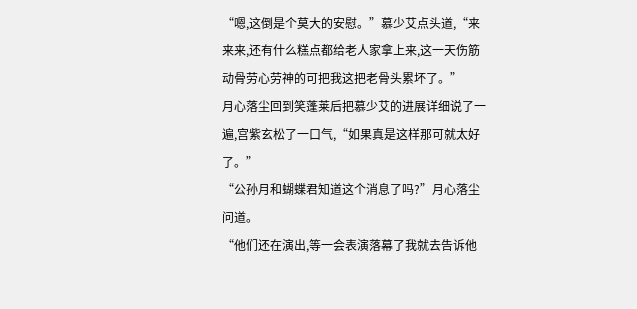“嗯,这倒是个莫大的安慰。”慕少艾点头道,“来来来,还有什么糕点都给老人家拿上来,这一天伤筋动骨劳心劳神的可把我这把老骨头累坏了。”
月心落尘回到笑蓬莱后把慕少艾的进展详细说了一遍,宫紫玄松了一口气,“如果真是这样那可就太好了。”
“公孙月和蝴蝶君知道这个消息了吗?”月心落尘问道。
“他们还在演出,等一会表演落幕了我就去告诉他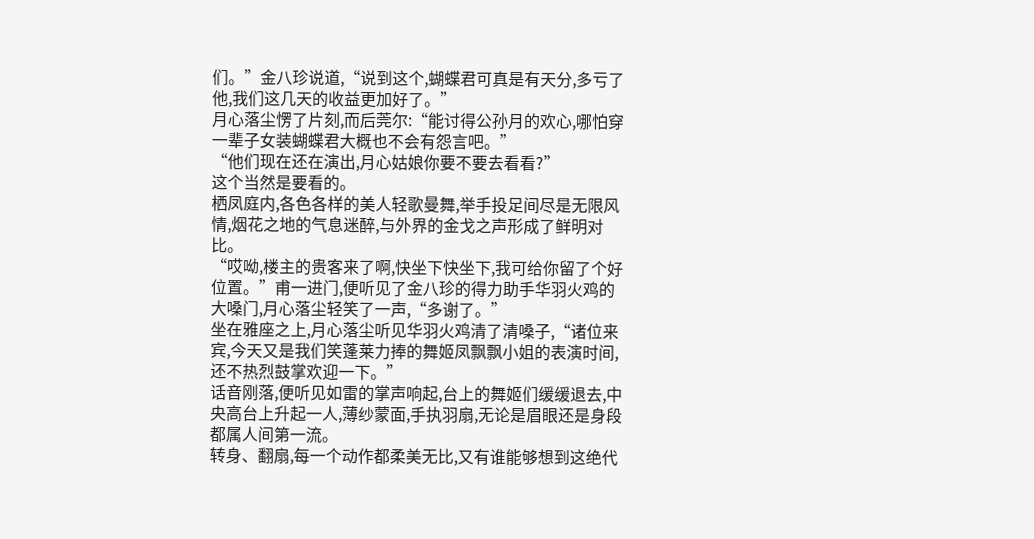们。”金八珍说道,“说到这个,蝴蝶君可真是有天分,多亏了他,我们这几天的收益更加好了。”
月心落尘愣了片刻,而后莞尔:“能讨得公孙月的欢心,哪怕穿一辈子女装蝴蝶君大概也不会有怨言吧。”
“他们现在还在演出,月心姑娘你要不要去看看?”
这个当然是要看的。
栖凤庭内,各色各样的美人轻歌曼舞,举手投足间尽是无限风情,烟花之地的气息迷醉,与外界的金戈之声形成了鲜明对比。
“哎呦,楼主的贵客来了啊,快坐下快坐下,我可给你留了个好位置。”甫一进门,便听见了金八珍的得力助手华羽火鸡的大嗓门,月心落尘轻笑了一声,“多谢了。”
坐在雅座之上,月心落尘听见华羽火鸡清了清嗓子,“诸位来宾,今天又是我们笑蓬莱力捧的舞姬凤飘飘小姐的表演时间,还不热烈鼓掌欢迎一下。”
话音刚落,便听见如雷的掌声响起,台上的舞姬们缓缓退去,中央高台上升起一人,薄纱蒙面,手执羽扇,无论是眉眼还是身段都属人间第一流。
转身、翻扇,每一个动作都柔美无比,又有谁能够想到这绝代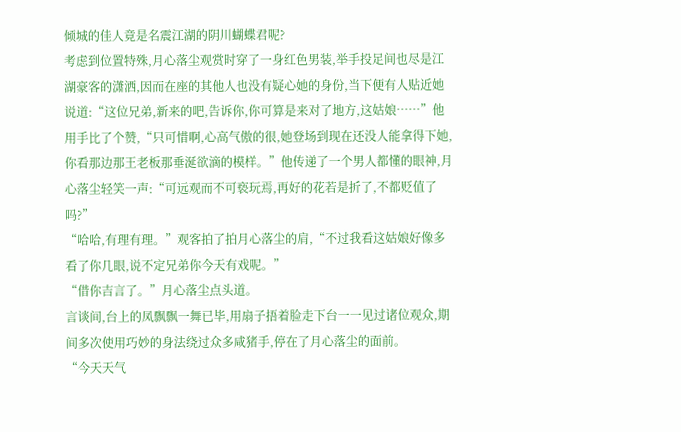倾城的佳人竟是名震江湖的阴川蝴蝶君呢?
考虑到位置特殊,月心落尘观赏时穿了一身红色男装,举手投足间也尽是江湖豪客的潇洒,因而在座的其他人也没有疑心她的身份,当下便有人贴近她说道:“这位兄弟,新来的吧,告诉你,你可算是来对了地方,这姑娘……”他用手比了个赞,“只可惜啊,心高气傲的很,她登场到现在还没人能拿得下她,你看那边那王老板那垂涎欲滴的模样。”他传递了一个男人都懂的眼神,月心落尘轻笑一声:“可远观而不可亵玩焉,再好的花若是折了,不都贬值了吗?”
“哈哈,有理有理。”观客拍了拍月心落尘的肩,“不过我看这姑娘好像多看了你几眼,说不定兄弟你今天有戏呢。”
“借你吉言了。”月心落尘点头道。
言谈间,台上的凤飘飘一舞已毕,用扇子捂着脸走下台一一见过诸位观众,期间多次使用巧妙的身法绕过众多咸猪手,停在了月心落尘的面前。
“今天天气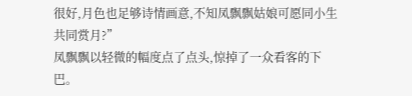很好,月色也足够诗情画意,不知凤飘飘姑娘可愿同小生共同赏月?”
凤飘飘以轻微的幅度点了点头,惊掉了一众看客的下巴。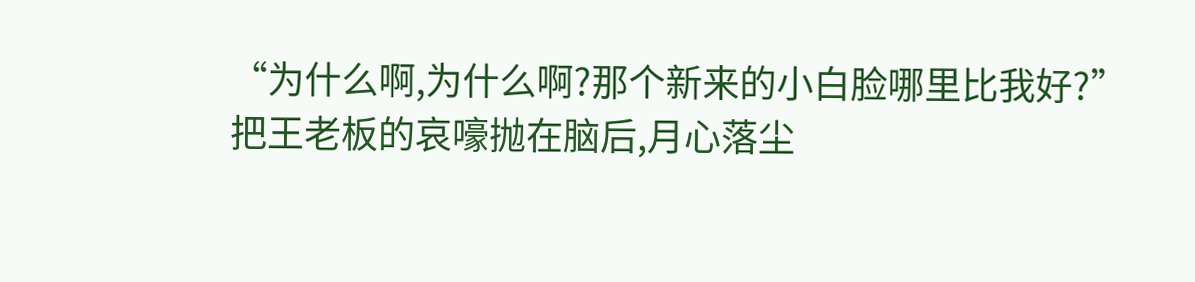“为什么啊,为什么啊?那个新来的小白脸哪里比我好?”
把王老板的哀嚎抛在脑后,月心落尘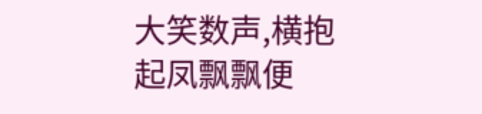大笑数声,横抱起凤飘飘便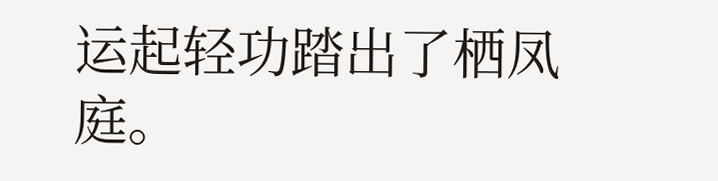运起轻功踏出了栖凤庭。